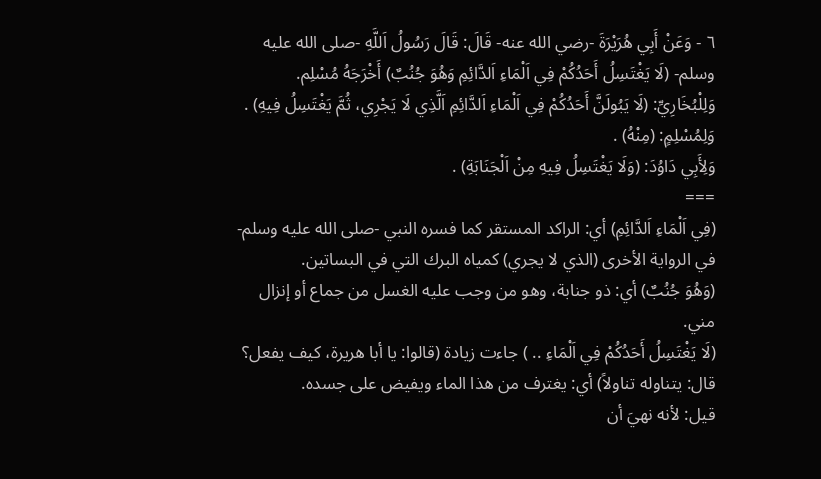٦ - وَعَنْ أَبِي هُرَيْرَةَ -رضي الله عنه- قَالَ: قَالَ رَسُولُ اَللَّهِ -صلى الله عليه وسلم- (لَا يَغْتَسِلُ أَحَدُكُمْ فِي اَلْمَاءِ اَلدَّائِمِ وَهُوَ جُنُبٌ) أَخْرَجَهُ مُسْلِم.
وَلِلْبُخَارِيِّ: (لَا يَبُولَنَّ أَحَدُكُمْ فِي اَلْمَاءِ اَلدَّائِمِ اَلَّذِي لَا يَجْرِي، ثُمَّ يَغْتَسِلُ فِيهِ) .
وَلِمُسْلِمٍ: (مِنْهُ) .
وَلِأَبِي دَاوُدَ: (وَلَا يَغْتَسِلُ فِيهِ مِنْ اَلْجَنَابَةِ) .
===
(فِي اَلْمَاءِ اَلدَّائِمِ) أي: الراكد المستقر كما فسره النبي -صلى الله عليه وسلم- في الرواية الأخرى (الذي لا يجري) كمياه البرك التي في البساتين.
(وَهُوَ جُنُبٌ) أي: ذو جنابة، وهو من وجب عليه الغسل من جماع أو إنزال مني.
(لَا يَغْتَسِلُ أَحَدُكُمْ فِي اَلْمَاءِ .. ) جاءت زيادة (قالوا: يا أبا هريرة، كيف يفعل؟ قال: يتناوله تناولاً) أي: يغترف من هذا الماء ويفيض على جسده.
قيل: لأنه نهيَ أن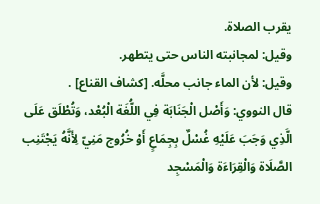يقرب الصلاة.
وقيل: لمجانبته الناس حتى يتطهر.
وقيل: لأن الماء جانب محلَّه. [كشاف القناع] .
قال النووي: وَأَصْل الْجَنَابَة فِي اللُّغَة الْبُعْد، وَتُطْلَق عَلَى الَّذِي وَجَبَ عَلَيْهِ غُسْلٌ بِجِمَاعٍ أَوْ خُرُوج مَنِيّ لِأَنَّهُ يَجْتَنِب الصَّلَاة وَالْقِرَاءَة وَالْمَسْجِد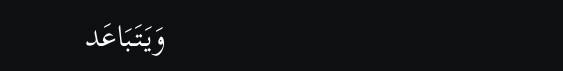وَيَتَبَاعَد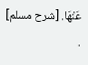عَنْهَا. [شرح مسلم] .